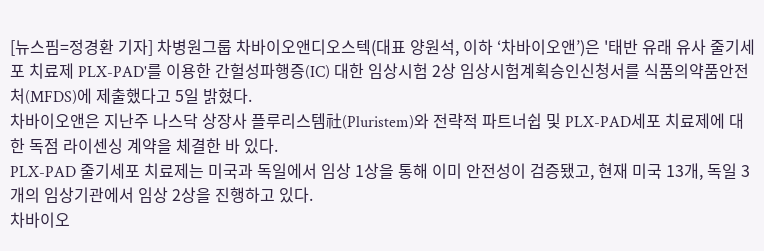[뉴스핌=정경환 기자] 차병원그룹 차바이오앤디오스텍(대표 양원석, 이하 ‘차바이오앤’)은 '태반 유래 유사 줄기세포 치료제 PLX-PAD'를 이용한 간헐성파행증(IC) 대한 임상시험 2상 임상시험계획승인신청서를 식품의약품안전처(MFDS)에 제출했다고 5일 밝혔다.
차바이오앤은 지난주 나스닥 상장사 플루리스템社(Pluristem)와 전략적 파트너쉽 및 PLX-PAD세포 치료제에 대한 독점 라이센싱 계약을 체결한 바 있다.
PLX-PAD 줄기세포 치료제는 미국과 독일에서 임상 1상을 통해 이미 안전성이 검증됐고, 현재 미국 13개, 독일 3개의 임상기관에서 임상 2상을 진행하고 있다.
차바이오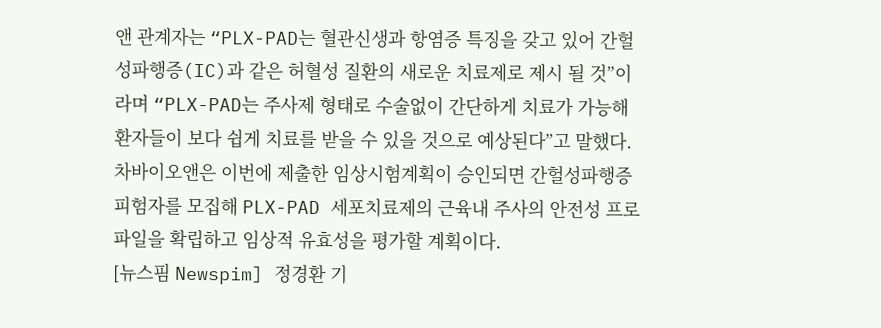앤 관계자는 “PLX-PAD는 혈관신생과 항염증 특징을 갖고 있어 간헐성파행증(IC)과 같은 허혈성 질환의 새로운 치료제로 제시 될 것”이라며 “PLX-PAD는 주사제 형태로 수술없이 간단하게 치료가 가능해 환자들이 보다 쉽게 치료를 받을 수 있을 것으로 예상된다”고 말했다.
차바이오앤은 이번에 제출한 임상시험계획이 승인되면 간헐성파행증 피험자를 모집해 PLX-PAD 세포치료제의 근육내 주사의 안전성 프로파일을 확립하고 임상적 유효성을 평가할 계획이다.
[뉴스핌 Newspim] 정경환 기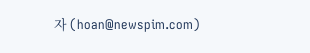자 (hoan@newspim.com)